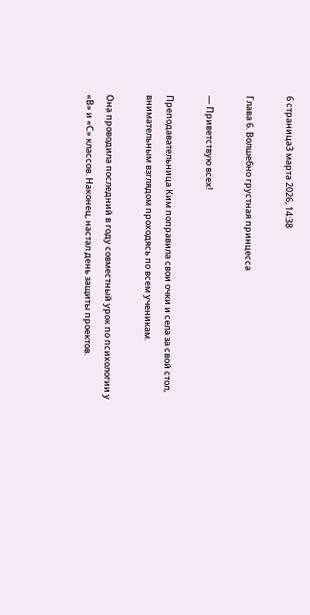6 страница3 марта 2026, 14:38

Глава 6. Волшебно грустная принцесса

— Приветствую всех!

Преподавательница Ким поправила свои очки и села за свой стол, внимательным взглядом проходясь по всем ученикам.

Она проводила последний в году совместный урок по психологии у «В» и «С» классов. Наконец, настал день защиты проектов.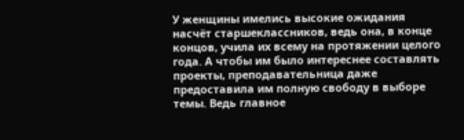У женщины имелись высокие ожидания насчёт старшеклассников, ведь она, в конце концов, учила их всему на протяжении целого года. А чтобы им было интереснее составлять проекты, преподавательница даже предоставила им полную свободу в выборе темы. Ведь главное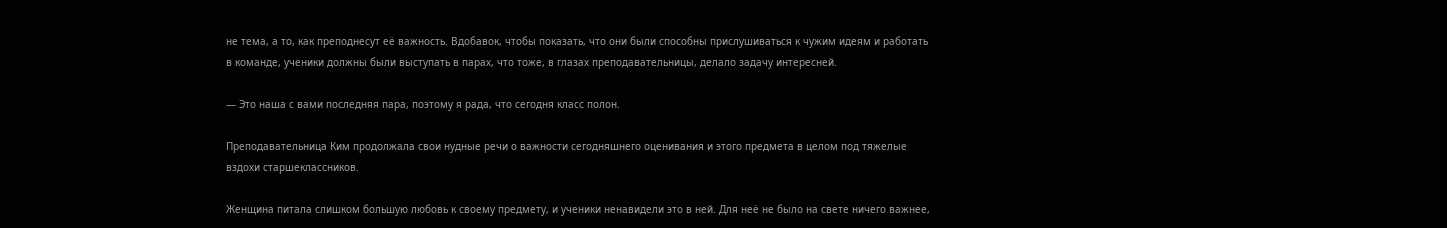не тема, а то, как преподнесут её важность. Вдобавок, чтобы показать, что они были способны прислушиваться к чужим идеям и работать в команде, ученики должны были выступать в парах, что тоже, в глазах преподавательницы, делало задачу интересней.

— Это наша с вами последняя пара, поэтому я рада, что сегодня класс полон.

Преподавательница Ким продолжала свои нудные речи о важности сегодняшнего оценивания и этого предмета в целом под тяжелые вздохи старшеклассников.

Женщина питала слишком большую любовь к своему предмету, и ученики ненавидели это в ней. Для неё не было на свете ничего важнее,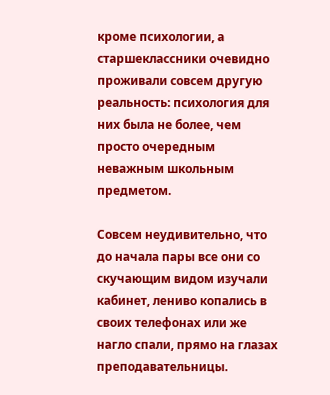кроме психологии, а старшеклассники очевидно проживали совсем другую реальность: психология для них была не более, чем просто очередным неважным школьным предметом.

Совсем неудивительно, что до начала пары все они со скучающим видом изучали кабинет, лениво копались в своих телефонах или же нагло спали, прямо на глазах преподавательницы.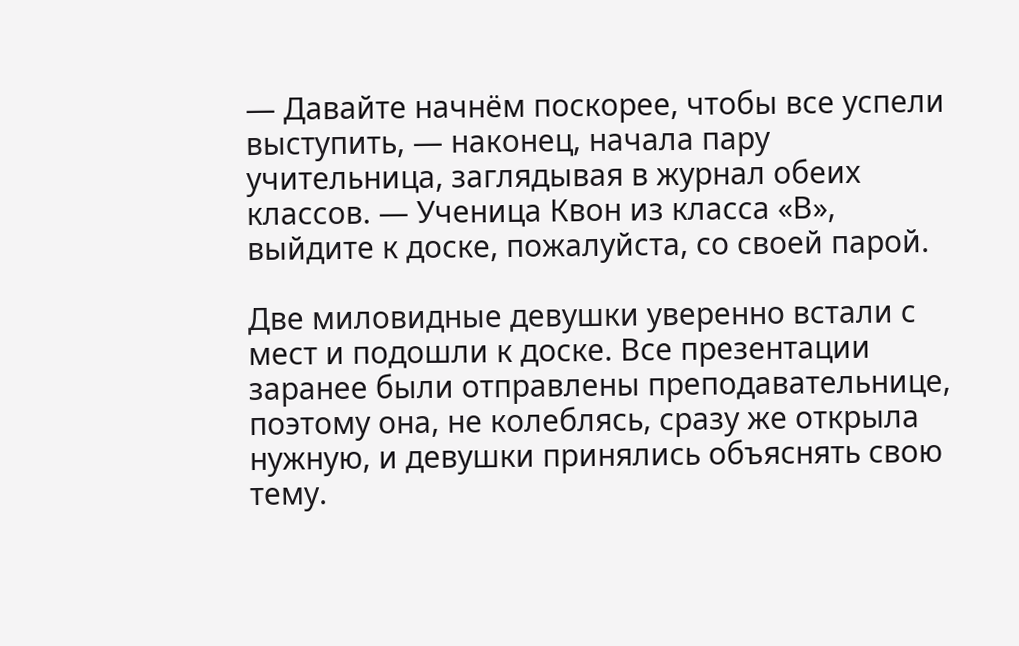— Давайте начнём поскорее, чтобы все успели выступить, — наконец, начала пару учительница, заглядывая в журнал обеих классов. — Ученица Квон из класса «В», выйдите к доске, пожалуйста, со своей парой.

Две миловидные девушки уверенно встали с мест и подошли к доске. Все презентации заранее были отправлены преподавательнице, поэтому она, не колеблясь, сразу же открыла нужную, и девушки принялись объяснять свою тему.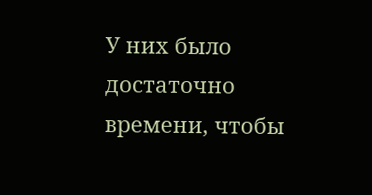У них было достаточно времени, чтобы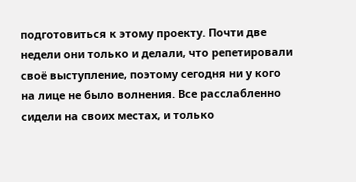подготовиться к этому проекту. Почти две недели они только и делали, что репетировали своё выступление, поэтому сегодня ни у кого на лице не было волнения. Все расслабленно сидели на своих местах, и только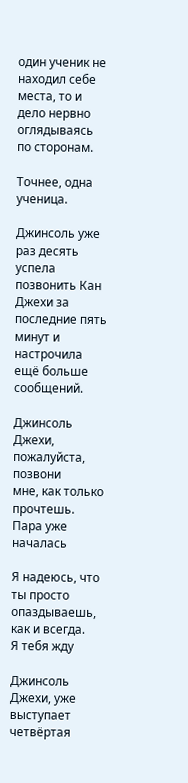один ученик не находил себе места, то и дело нервно оглядываясь по сторонам.

Точнее, одна ученица.

Джинсоль уже раз десять успела позвонить Кан Джехи за последние пять минут и настрочила ещё больше сообщений.

Джинсоль
Джехи, пожалуйста, позвони
мне, как только прочтешь.
Пара уже началась

Я надеюсь, что ты просто
опаздываешь, как и всегда.
Я тебя жду

Джинсоль
Джехи, уже выступает
четвёртая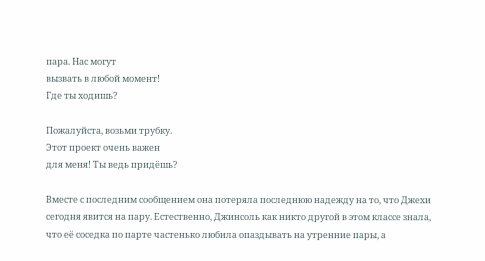пара. Нас могут
вызвать в любой момент!
Где ты ходишь?

Пожалуйста, возьми трубку.
Этот проект очень важен
для меня! Ты ведь придёшь?

Вместе с последним сообщением она потеряла последнюю надежду на то, что Джехи сегодня явится на пару. Естественно, Джинсоль как никто другой в этом классе знала, что её соседка по парте частенько любила опаздывать на утренние пары, а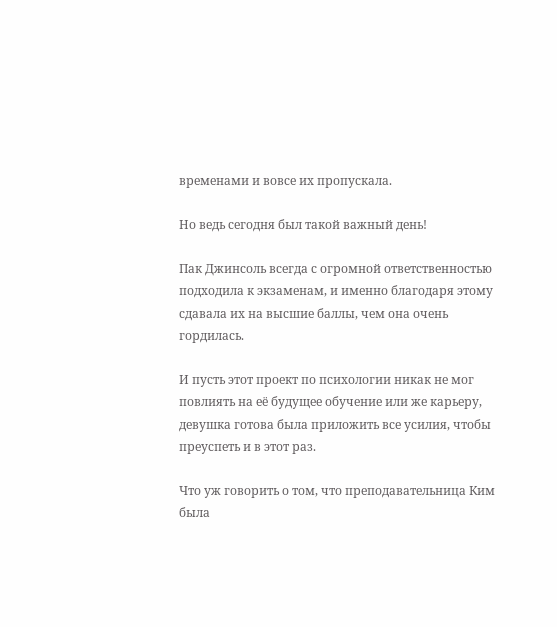временами и вовсе их пропускала.

Но ведь сегодня был такой важный день!

Пак Джинсоль всегда с огромной ответственностью подходила к экзаменам, и именно благодаря этому сдавала их на высшие баллы, чем она очень гордилась.

И пусть этот проект по психологии никак не мог повлиять на её будущее обучение или же карьеру, девушка готова была приложить все усилия, чтобы преуспеть и в этот раз.

Что уж говорить о том, что преподавательница Ким была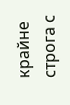крайне строга с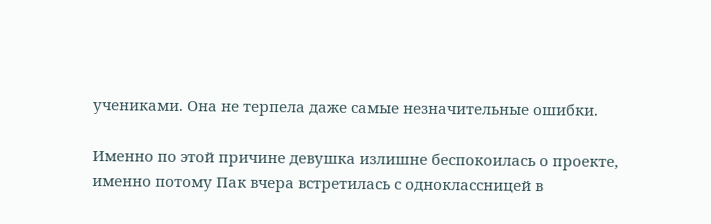учениками. Она не терпела даже самые незначительные ошибки.

Именно по этой причине девушка излишне беспокоилась о проекте, именно потому Пак вчера встретилась с одноклассницей в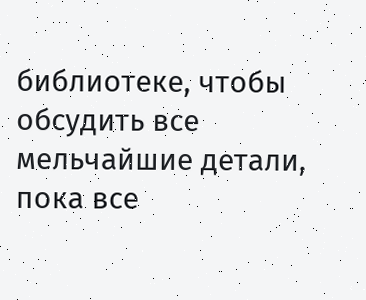библиотеке, чтобы обсудить все мельчайшие детали, пока все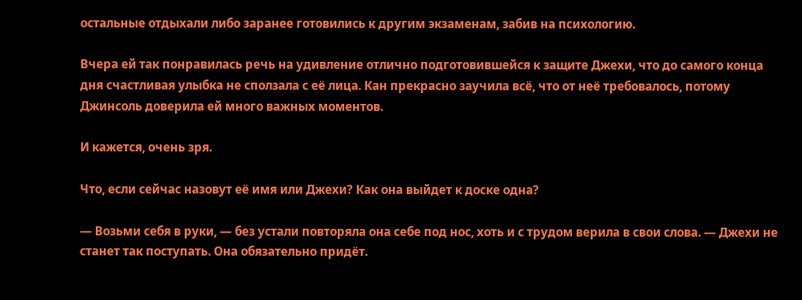остальные отдыхали либо заранее готовились к другим экзаменам, забив на психологию.

Вчера ей так понравилась речь на удивление отлично подготовившейся к защите Джехи, что до самого конца дня счастливая улыбка не сползала с её лица. Кан прекрасно заучила всё, что от неё требовалось, потому Джинсоль доверила ей много важных моментов.

И кажется, очень зря.

Что, если сейчас назовут её имя или Джехи? Как она выйдет к доске одна?

— Возьми себя в руки, — без устали повторяла она себе под нос, хоть и с трудом верила в свои слова. — Джехи не станет так поступать. Она обязательно придёт.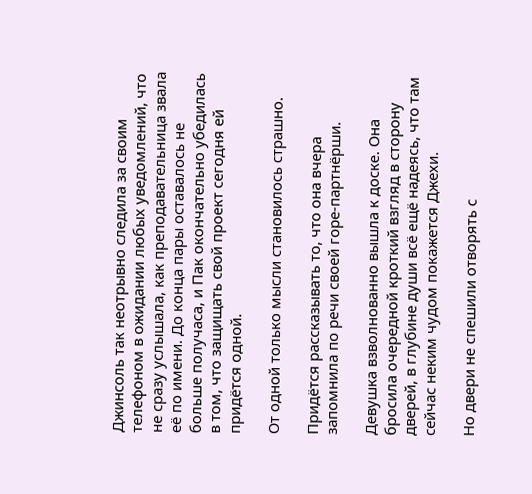Джинсоль так неотрывно следила за своим телефоном в ожидании любых уведомлений, что не сразу услышала, как преподавательница звала её по имени. До конца пары оставалось не больше получаса, и Пак окончательно убедилась в том, что защищать свой проект сегодня ей придётся одной.

От одной только мысли становилось страшно.

Придётся рассказывать то, что она вчера запомнила по речи своей горе-партнёрши.

Девушка взволнованно вышла к доске. Она бросила очередной кроткий взгляд в сторону дверей, в глубине души всё ещё надеясь, что там сейчас неким чудом покажется Джехи.

Но двери не спешили отворять с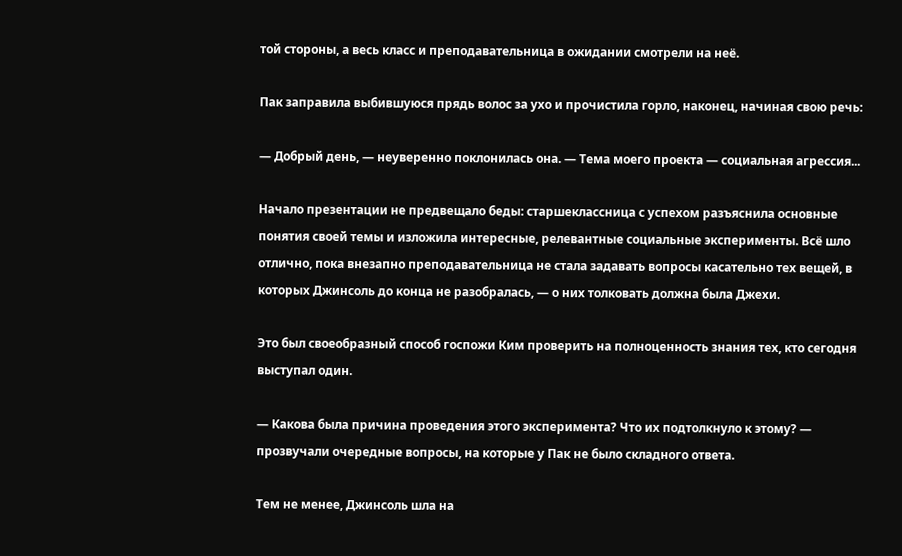той стороны, а весь класс и преподавательница в ожидании смотрели на неё.

Пак заправила выбившуюся прядь волос за ухо и прочистила горло, наконец, начиная свою речь:

— Добрый день, — неуверенно поклонилась она. — Тема моего проекта — социальная агрессия...

Начало презентации не предвещало беды: старшеклассница с успехом разъяснила основные понятия своей темы и изложила интересные, релевантные социальные эксперименты. Всё шло отлично, пока внезапно преподавательница не стала задавать вопросы касательно тех вещей, в которых Джинсоль до конца не разобралась, — о них толковать должна была Джехи.

Это был своеобразный способ госпожи Ким проверить на полноценность знания тех, кто сегодня выступал один.

— Какова была причина проведения этого эксперимента? Что их подтолкнуло к этому? — прозвучали очередные вопросы, на которые у Пак не было складного ответа.

Тем не менее, Джинсоль шла на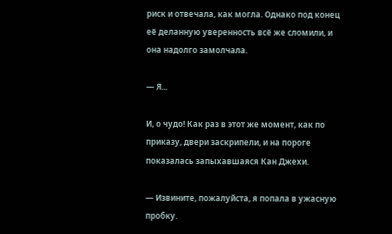риск и отвечала, как могла. Однако под конец её деланную уверенность всё же сломили, и она надолго замолчала.

— Я...

И, о чудо! Как раз в этот же момент, как по приказу, двери заскрипели, и на пороге показалась запыхавшаяся Кан Джехи.

— Извините, пожалуйста, я попала в ужасную пробку.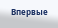Впервые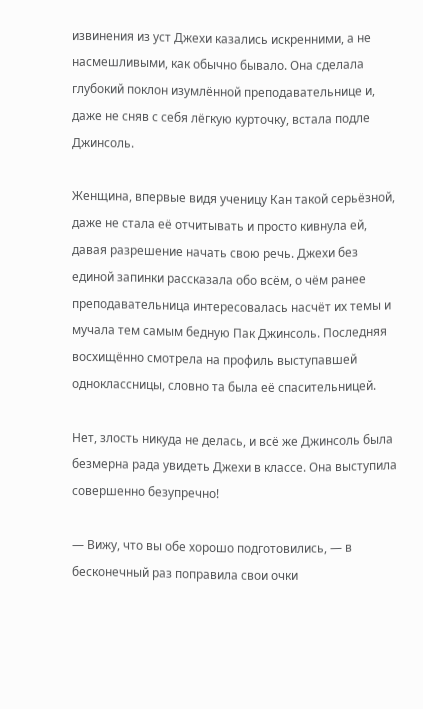извинения из уст Джехи казались искренними, а не насмешливыми, как обычно бывало. Она сделала глубокий поклон изумлённой преподавательнице и, даже не сняв с себя лёгкую курточку, встала подле Джинсоль.

Женщина, впервые видя ученицу Кан такой серьёзной, даже не стала её отчитывать и просто кивнула ей, давая разрешение начать свою речь. Джехи без единой запинки рассказала обо всём, о чём ранее преподавательница интересовалась насчёт их темы и мучала тем самым бедную Пак Джинсоль. Последняя восхищённо смотрела на профиль выступавшей одноклассницы, словно та была её спасительницей.

Нет, злость никуда не делась, и всё же Джинсоль была безмерна рада увидеть Джехи в классе. Она выступила совершенно безупречно!

— Вижу, что вы обе хорошо подготовились, — в бесконечный раз поправила свои очки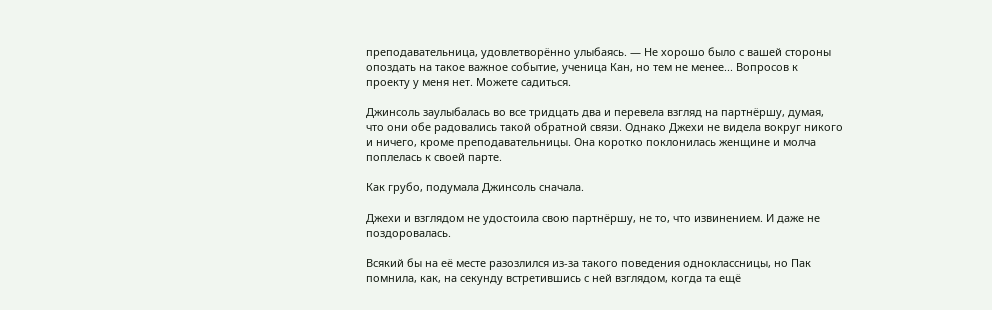преподавательница, удовлетворённо улыбаясь. — Не хорошо было с вашей стороны опоздать на такое важное событие, ученица Кан, но тем не менее... Вопросов к проекту у меня нет. Можете садиться.

Джинсоль заулыбалась во все тридцать два и перевела взгляд на партнёршу, думая, что они обе радовались такой обратной связи. Однако Джехи не видела вокруг никого и ничего, кроме преподавательницы. Она коротко поклонилась женщине и молча поплелась к своей парте.

Как грубо, подумала Джинсоль сначала.

Джехи и взглядом не удостоила свою партнёршу, не то, что извинением. И даже не поздоровалась.

Всякий бы на её месте разозлился из-за такого поведения одноклассницы, но Пак помнила, как, на секунду встретившись с ней взглядом, когда та ещё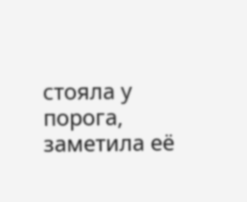стояла у порога, заметила её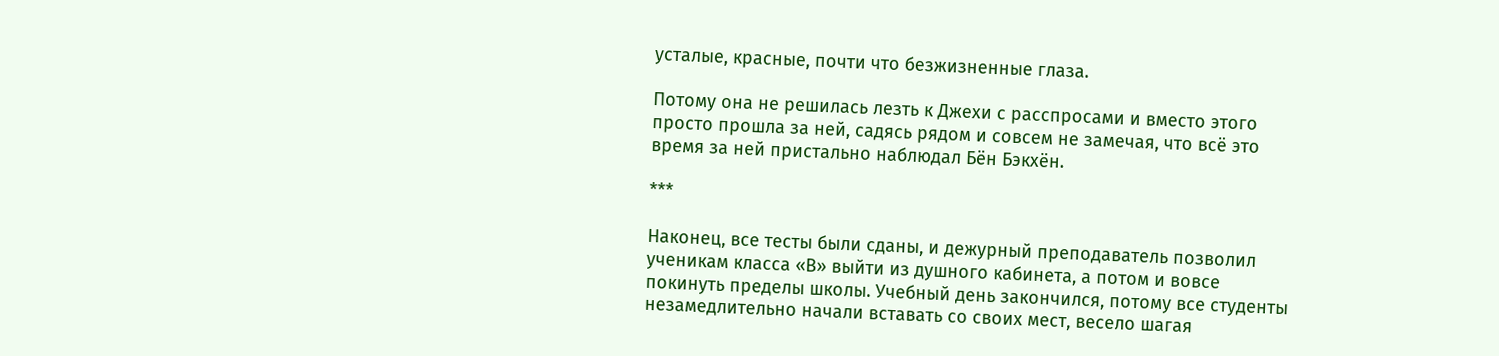усталые, красные, почти что безжизненные глаза.

Потому она не решилась лезть к Джехи с расспросами и вместо этого просто прошла за ней, садясь рядом и совсем не замечая, что всё это время за ней пристально наблюдал Бён Бэкхён.

***

Наконец, все тесты были сданы, и дежурный преподаватель позволил ученикам класса «В» выйти из душного кабинета, а потом и вовсе покинуть пределы школы. Учебный день закончился, потому все студенты незамедлительно начали вставать со своих мест, весело шагая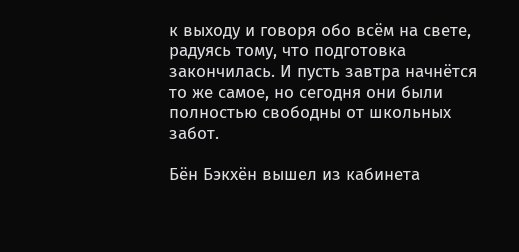к выходу и говоря обо всём на свете, радуясь тому, что подготовка закончилась. И пусть завтра начнётся то же самое, но сегодня они были полностью свободны от школьных забот.

Бён Бэкхён вышел из кабинета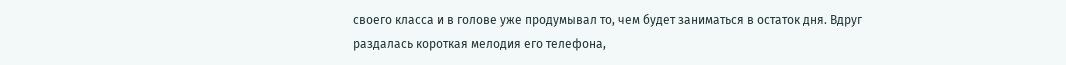своего класса и в голове уже продумывал то, чем будет заниматься в остаток дня. Вдруг раздалась короткая мелодия его телефона,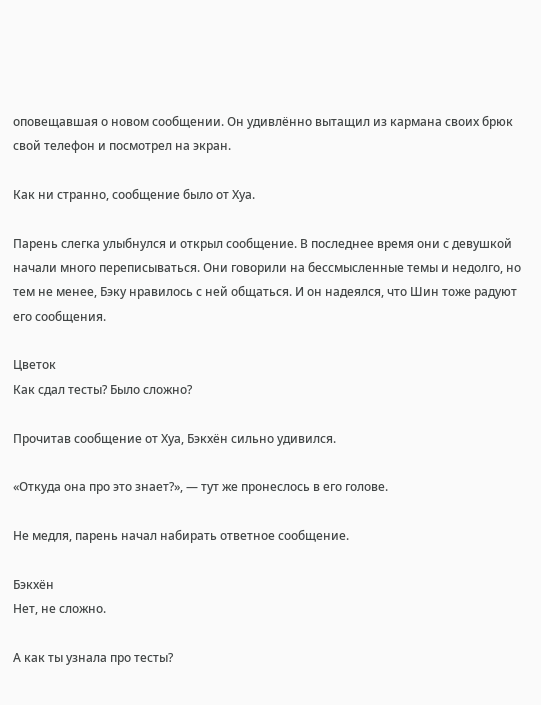оповещавшая о новом сообщении. Он удивлённо вытащил из кармана своих брюк свой телефон и посмотрел на экран.

Как ни странно, сообщение было от Хуа.

Парень слегка улыбнулся и открыл сообщение. В последнее время они с девушкой начали много переписываться. Они говорили на бессмысленные темы и недолго, но тем не менее, Бэку нравилось с ней общаться. И он надеялся, что Шин тоже радуют его сообщения.

Цветок
Как сдал тесты? Было сложно?

Прочитав сообщение от Хуа, Бэкхён сильно удивился.

«Откуда она про это знает?», — тут же пронеслось в его голове.

Не медля, парень начал набирать ответное сообщение.

Бэкхён
Нет, не сложно.

А как ты узнала про тесты?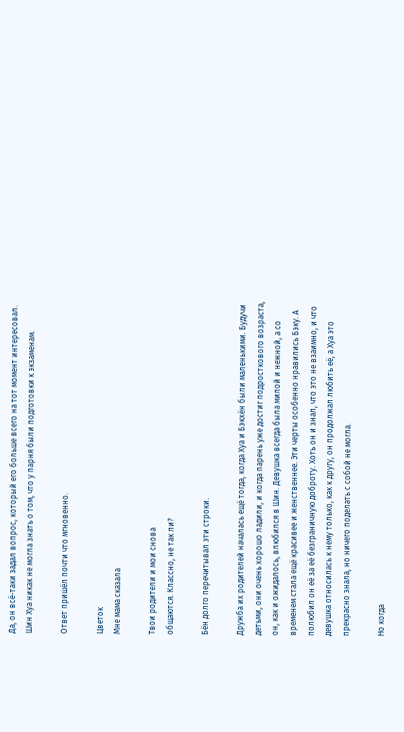Да, он всё-таки задал вопрос, который его больше всего на тот момент интересовал. Шин Хуа никак не могла знать о том, что у парня были подготовки к экзаменам.

Ответ пришёл почти что мгновенно.

Цветок
Мне мама сказала

Твои родители и мои снова
общаются. Классно, не так ли?

Бён долго перечитывал эти строки.

Дружба их родителей началась ещё тогда, когда Хуа и Бэкхён были маленькими. Будучи детьми, они очень хорошо ладили, и когда парень уже достиг подросткового возраста, он, как и ожидалось, влюбился в Шин. Девушка всегда была милой и нежной, а со временем стала ещё красивее и женственнее. Эти черты особенно нравились Бэку. А полюбил он её за её безграничную доброту. Хоть он и знал, что это не взаимно, и что девушка относилась к нему только, как к другу, он продолжал любить её, а Хуа это прекрасно знала, но ничего поделать с собой не могла.

Но когда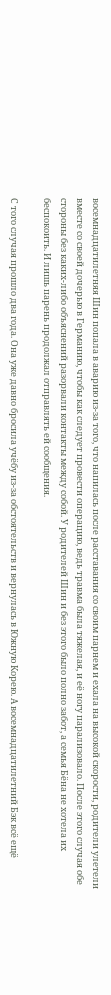восемнадцатилетняя Шин попала в аварию из-за того, что напилась после расставания со своим парнем и ехала на высокой скорости, родители улетели вместе со своей дочерью в Германию, чтобы как следует провести операцию, ведь травма была тяжелая, и её ногу парализовало. После этого случая обе стороны без каких-либо объяснений разорвали контакты между собой. У родителей Шин и без этого было полно забот, а семья Бёна не хотела их беспокоить. И лишь парень продолжал отправлять ей сообщения.

С того случая прошло два года. Она уже давно бросила учёбу из-за обстоятельств и вернулась в Южную Корею. А восемнадцатилетний Бэк всё ещё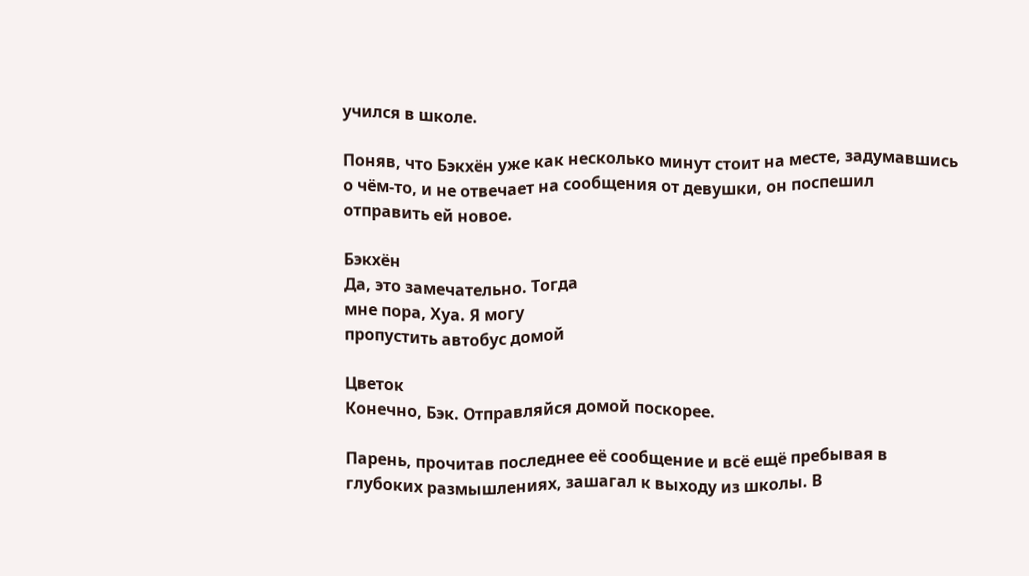учился в школе.

Поняв, что Бэкхён уже как несколько минут стоит на месте, задумавшись о чём-то, и не отвечает на сообщения от девушки, он поспешил отправить ей новое.

Бэкхён
Да, это замечательно. Тогда
мне пора, Хуа. Я могу
пропустить автобус домой

Цветок
Конечно, Бэк. Отправляйся домой поскорее.

Парень, прочитав последнее её сообщение и всё ещё пребывая в глубоких размышлениях, зашагал к выходу из школы. В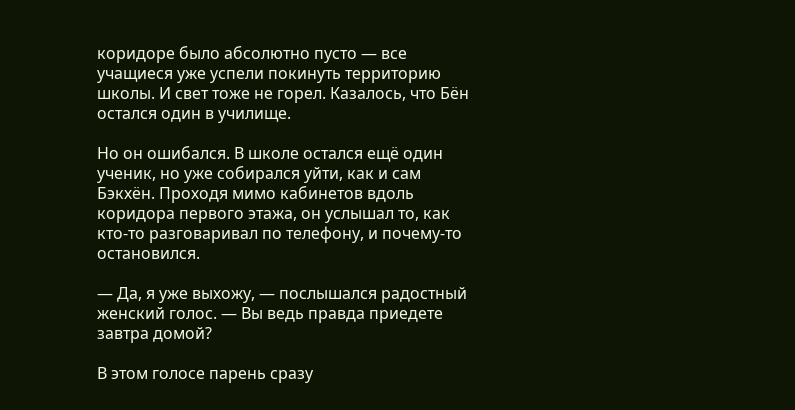коридоре было абсолютно пусто — все учащиеся уже успели покинуть территорию школы. И свет тоже не горел. Казалось, что Бён остался один в училище.

Но он ошибался. В школе остался ещё один ученик, но уже собирался уйти, как и сам Бэкхён. Проходя мимо кабинетов вдоль коридора первого этажа, он услышал то, как кто-то разговаривал по телефону, и почему-то остановился.

— Да, я уже выхожу, — послышался радостный женский голос. — Вы ведь правда приедете завтра домой?

В этом голосе парень сразу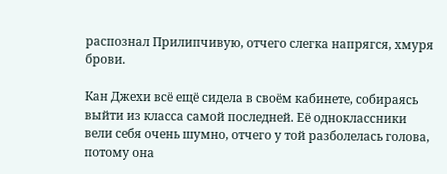распознал Прилипчивую, отчего слегка напрягся, хмуря брови.

Кан Джехи всё ещё сидела в своём кабинете, собираясь выйти из класса самой последней. Её одноклассники вели себя очень шумно, отчего у той разболелась голова, потому она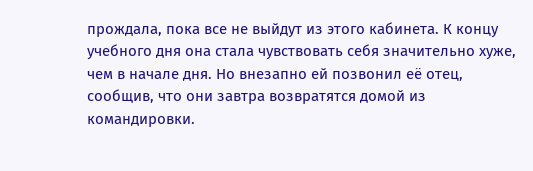прождала, пока все не выйдут из этого кабинета. К концу учебного дня она стала чувствовать себя значительно хуже, чем в начале дня. Но внезапно ей позвонил её отец, сообщив, что они завтра возвратятся домой из командировки.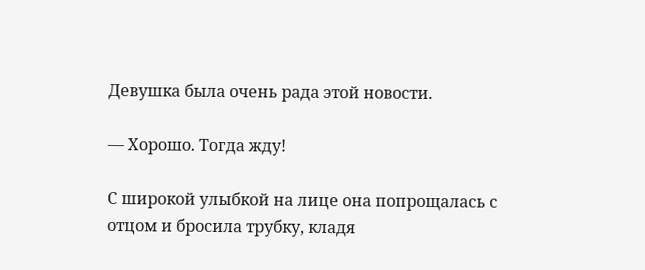Девушка была очень рада этой новости.

— Хорошо. Тогда жду!

С широкой улыбкой на лице она попрощалась с отцом и бросила трубку, кладя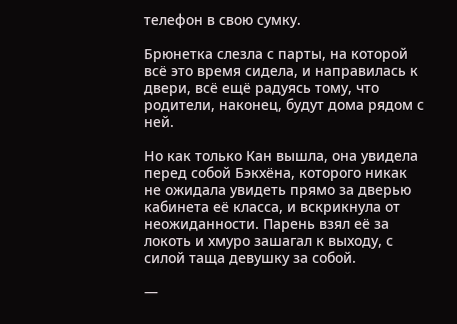телефон в свою сумку.

Брюнетка слезла с парты, на которой всё это время сидела, и направилась к двери, всё ещё радуясь тому, что родители, наконец, будут дома рядом с ней.

Но как только Кан вышла, она увидела перед собой Бэкхёна, которого никак не ожидала увидеть прямо за дверью кабинета её класса, и вскрикнула от неожиданности. Парень взял её за локоть и хмуро зашагал к выходу, с силой таща девушку за собой.

—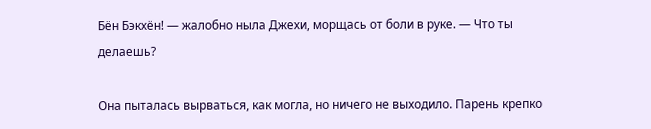Бён Бэкхён! — жалобно ныла Джехи, морщась от боли в руке. — Что ты делаешь?

Она пыталась вырваться, как могла, но ничего не выходило. Парень крепко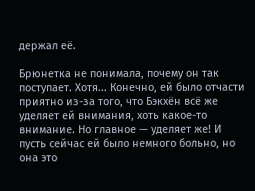держал её.

Брюнетка не понимала, почему он так поступает. Хотя... Конечно, ей было отчасти приятно из-за того, что Бэкхён всё же уделяет ей внимания, хоть какое-то внимание. Но главное — уделяет же! И пусть сейчас ей было немного больно, но она это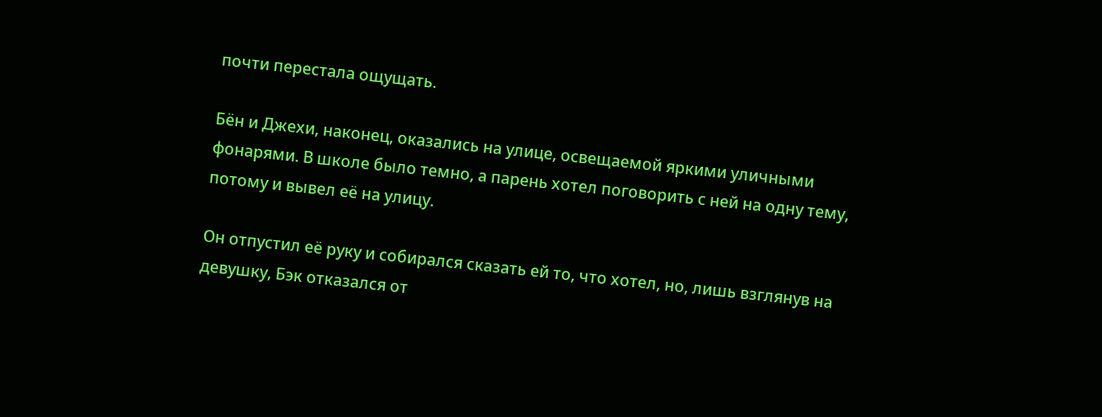почти перестала ощущать.

Бён и Джехи, наконец, оказались на улице, освещаемой яркими уличными фонарями. В школе было темно, а парень хотел поговорить с ней на одну тему, потому и вывел её на улицу.

Он отпустил её руку и собирался сказать ей то, что хотел, но, лишь взглянув на девушку, Бэк отказался от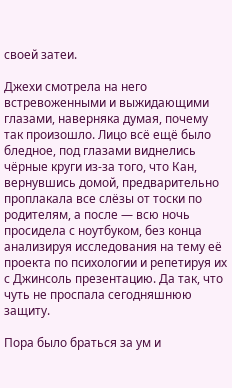своей затеи.

Джехи смотрела на него встревоженными и выжидающими глазами, наверняка думая, почему так произошло. Лицо всё ещё было бледное, под глазами виднелись чёрные круги из-за того, что Кан, вернувшись домой, предварительно проплакала все слёзы от тоски по родителям, а после — всю ночь просидела с ноутбуком, без конца анализируя исследования на тему её проекта по психологии и репетируя их с Джинсоль презентацию. Да так, что чуть не проспала сегодняшнюю защиту.

Пора было браться за ум и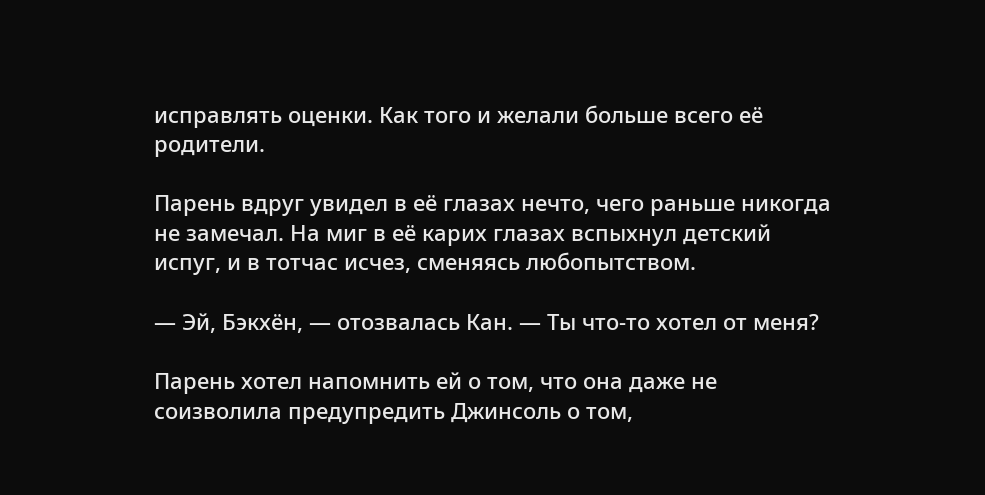исправлять оценки. Как того и желали больше всего её родители.

Парень вдруг увидел в её глазах нечто, чего раньше никогда не замечал. На миг в её карих глазах вспыхнул детский испуг, и в тотчас исчез, сменяясь любопытством.

— Эй, Бэкхён, — отозвалась Кан. — Ты что-то хотел от меня?

Парень хотел напомнить ей о том, что она даже не соизволила предупредить Джинсоль о том,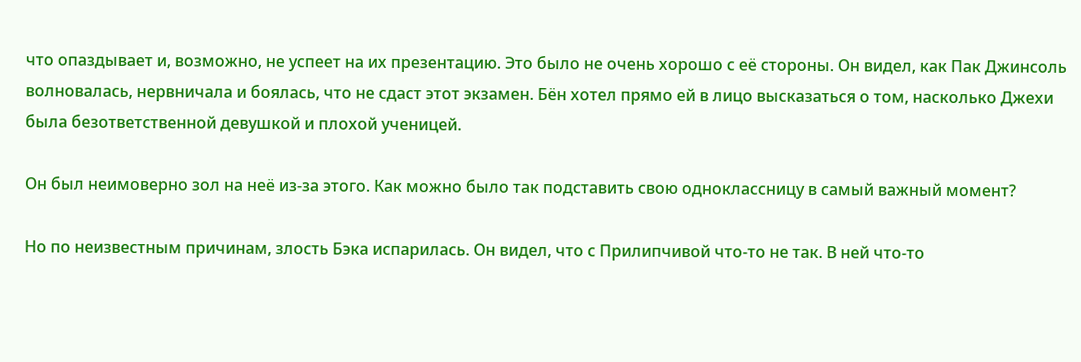что опаздывает и, возможно, не успеет на их презентацию. Это было не очень хорошо с её стороны. Он видел, как Пак Джинсоль волновалась, нервничала и боялась, что не сдаст этот экзамен. Бён хотел прямо ей в лицо высказаться о том, насколько Джехи была безответственной девушкой и плохой ученицей.

Он был неимоверно зол на неё из-за этого. Как можно было так подставить свою одноклассницу в самый важный момент?

Но по неизвестным причинам, злость Бэка испарилась. Он видел, что с Прилипчивой что-то не так. В ней что-то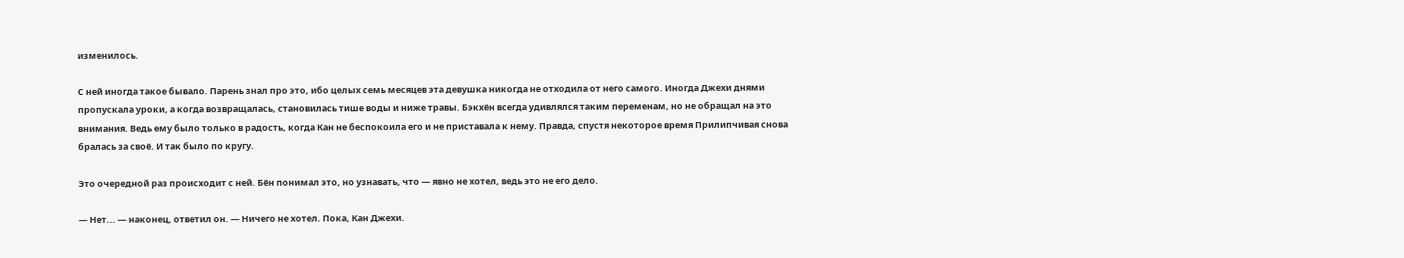изменилось.

С ней иногда такое бывало. Парень знал про это, ибо целых семь месяцев эта девушка никогда не отходила от него самого. Иногда Джехи днями пропускала уроки, а когда возвращалась, становилась тише воды и ниже травы. Бэкхён всегда удивлялся таким переменам, но не обращал на это внимания. Ведь ему было только в радость, когда Кан не беспокоила его и не приставала к нему. Правда, спустя некоторое время Прилипчивая снова бралась за своё. И так было по кругу.

Это очередной раз происходит с ней. Бён понимал это, но узнавать, что — явно не хотел, ведь это не его дело.

— Нет... — наконец, ответил он. — Ничего не хотел. Пока, Кан Джехи.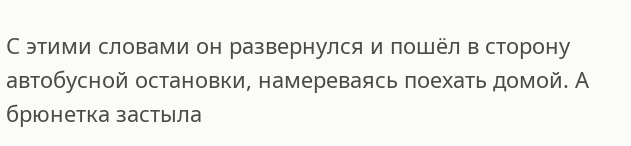С этими словами он развернулся и пошёл в сторону автобусной остановки, намереваясь поехать домой. А брюнетка застыла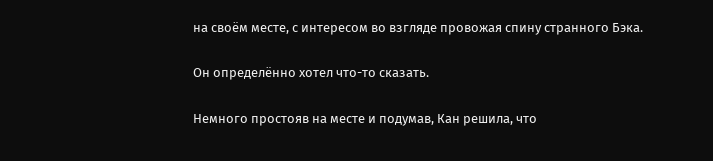на своём месте, с интересом во взгляде провожая спину странного Бэка.

Он определённо хотел что-то сказать.

Немного простояв на месте и подумав, Кан решила, что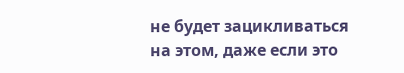не будет зацикливаться на этом, даже если это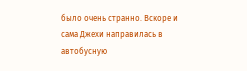было очень странно. Вскоре и сама Джехи направилась в автобусную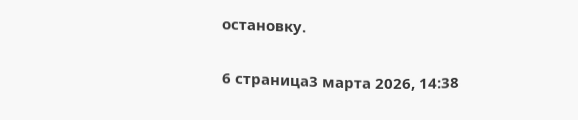остановку.

6 страница3 марта 2026, 14:38